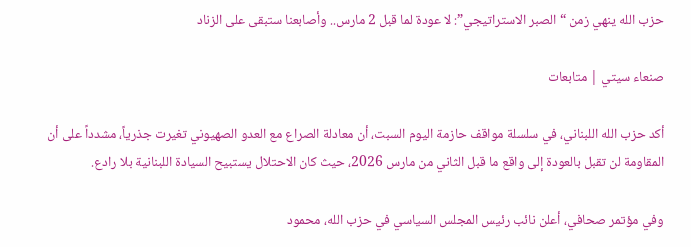حزب الله ينهي زمن “الصبر الاستراتيجي”: لا عودة لما قبل 2 مارس.. وأصابعنا ستبقى على الزناد

صنعاء سيتي | متابعات

أكد حزب الله اللبناني، في سلسلة مواقف حازمة اليوم السبت، أن معادلة الصراع مع العدو الصهيوني تغيرت جذرياً، مشدداً على أن المقاومة لن تقبل بالعودة إلى واقع ما قبل الثاني من مارس 2026، حيث كان الاحتلال يستبيح السيادة اللبنانية بلا رادع.

وفي مؤتمر صحافي، أعلن نائب رئيس المجلس السياسي في حزب الله، محمود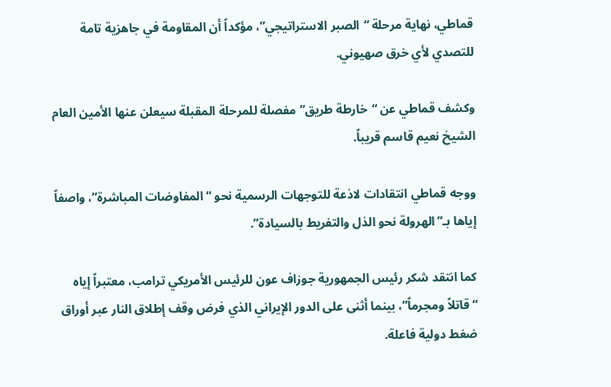قماطي، نهاية مرحلة “الصبر الاستراتيجي”، مؤكداً أن المقاومة في جاهزية تامة للتصدي لأي خرق صهيوني.

وكشف قماطي عن “خارطة طريق” مفصلة للمرحلة المقبلة سيعلن عنها الأمين العام الشيخ نعيم قاسم قريباً.

ووجه قماطي انتقادات لاذعة للتوجهات الرسمية نحو “المفاوضات المباشرة”، واصفاً إياها بـ”الهرولة نحو الذل والتفريط بالسيادة”.

كما انتقد شكر رئيس الجمهورية جوزاف عون للرئيس الأمريكي ترامب، معتبراً إياه “قاتلاً ومجرماً”، بينما أثنى على الدور الإيراني الذي فرض وقف إطلاق النار عبر أوراق ضغط دولية فاعلة.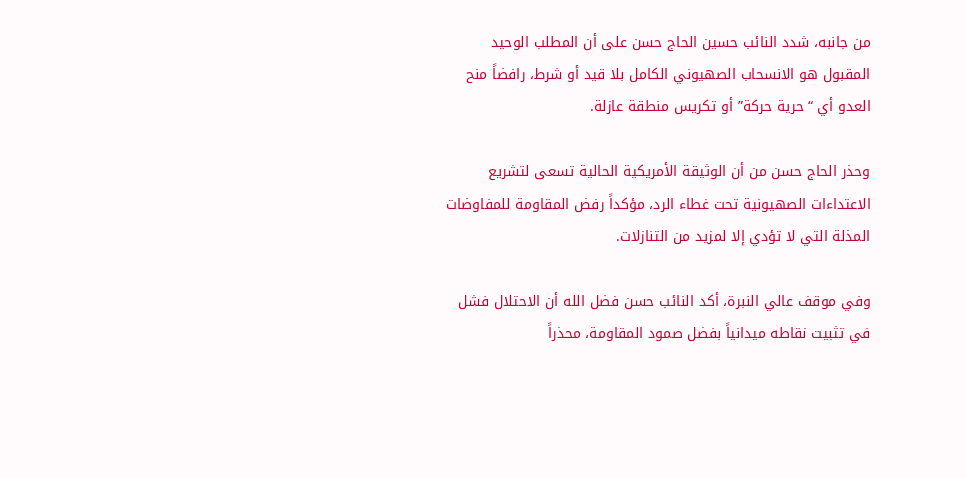من جانبه، شدد النائب حسين الحاج حسن على أن المطلب الوحيد المقبول هو الانسحاب الصهيوني الكامل بلا قيد أو شرط، رافضاً منح العدو أي “حرية حركة” أو تكريس منطقة عازلة.

وحذر الحاج حسن من أن الوثيقة الأمريكية الحالية تسعى لتشريع الاعتداءات الصهيونية تحت غطاء الرد، مؤكداً رفض المقاومة للمفاوضات المذلة التي لا تؤدي إلا لمزيد من التنازلات.

وفي موقف عالي النبرة، أكد النائب حسن فضل الله أن الاحتلال فشل في تثبيت نقاطه ميدانياً بفضل صمود المقاومة، محذراً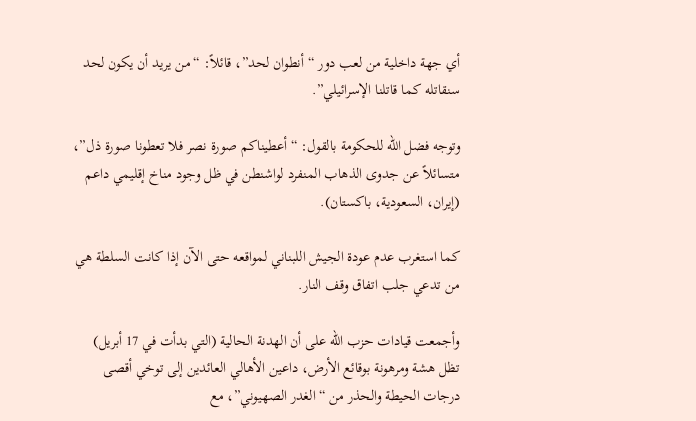أي جهة داخلية من لعب دور “أنطوان لحد”، قائلاً: “من يريد أن يكون لحد سنقاتله كما قاتلنا الإسرائيلي”.

وتوجه فضل الله للحكومة بالقول: “أعطيناكم صورة نصر فلا تعطونا صورة ذل”، متسائلاً عن جدوى الذهاب المنفرد لواشنطن في ظل وجود مناخ إقليمي داعم (إيران، السعودية، باكستان).

كما استغرب عدم عودة الجيش اللبناني لمواقعه حتى الآن إذا كانت السلطة هي من تدعي جلب اتفاق وقف النار.

وأجمعت قيادات حزب الله على أن الهدنة الحالية (التي بدأت في 17 أبريل) تظل هشة ومرهونة بوقائع الأرض، داعين الأهالي العائدين إلى توخي أقصى درجات الحيطة والحذر من “الغدر الصهيوني”، مع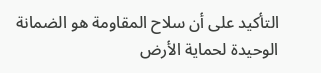التأكيد على أن سلاح المقاومة هو الضمانة الوحيدة لحماية الأرض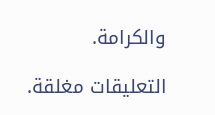والكرامة.

التعليقات مغلقة.